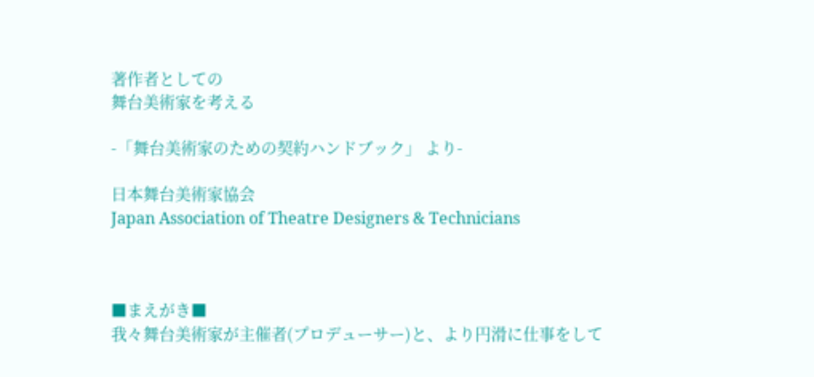著作者としての
舞台美術家を考える

-「舞台美術家のための契約ハンドブック」 より-

日本舞台美術家協会
Japan Association of Theatre Designers & Technicians



■まえがき■
我々舞台美術家が主催者(プロデューサー)と、より円滑に仕事をして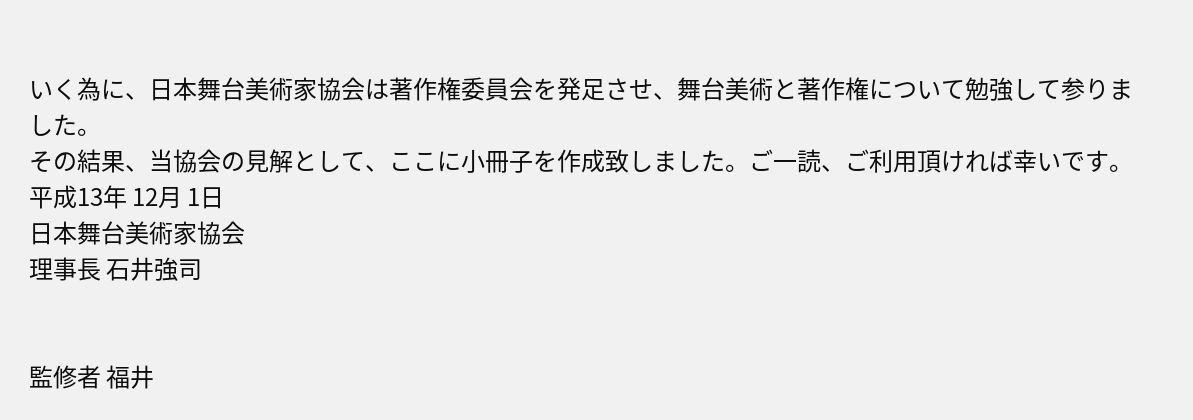いく為に、日本舞台美術家協会は著作権委員会を発足させ、舞台美術と著作権について勉強して参りました。
その結果、当協会の見解として、ここに小冊子を作成致しました。ご一読、ご利用頂ければ幸いです。
平成13年 12月 1日
日本舞台美術家協会
理事長 石井強司


監修者 福井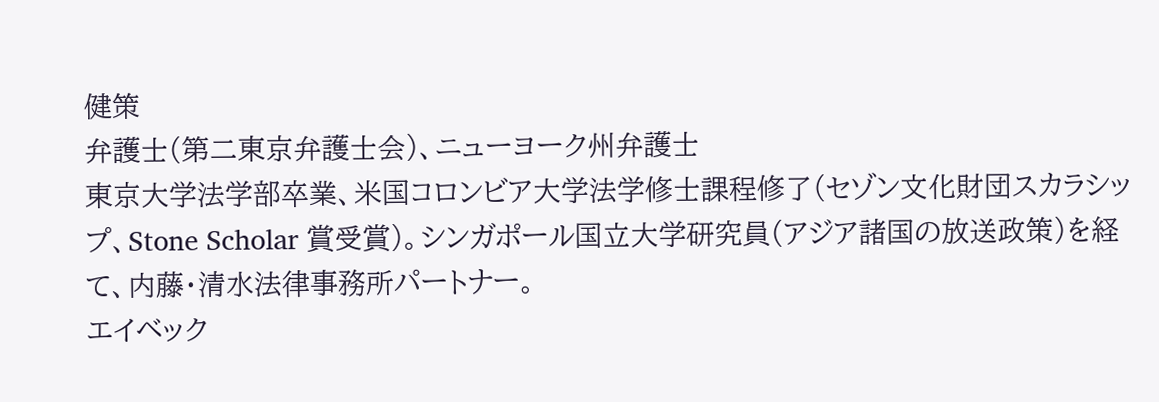健策
弁護士(第二東京弁護士会)、ニューヨーク州弁護士
東京大学法学部卒業、米国コロンビア大学法学修士課程修了(セゾン文化財団スカラシップ、Stone Scholar 賞受賞)。シンガポール国立大学研究員(アジア諸国の放送政策)を経て、内藤・清水法律事務所パートナー。
エイベック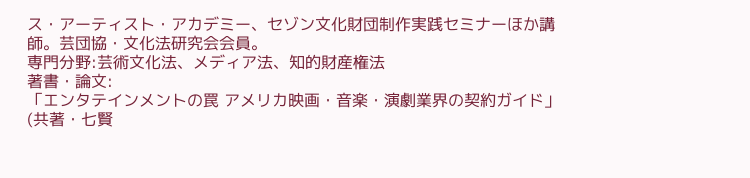ス・アーティスト・アカデミー、セゾン文化財団制作実践セミナーほか講師。芸団協・文化法研究会会員。
専門分野:芸術文化法、メディア法、知的財産権法
著書・論文:
「エンタテインメントの罠 アメリカ映画・音楽・演劇業界の契約ガイド」(共著・七賢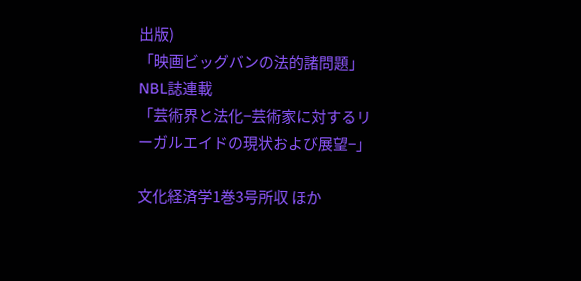出版)
「映画ビッグバンの法的諸問題」 NBL誌連載
「芸術界と法化−芸術家に対するリーガルエイドの現状および展望−」

文化経済学1巻3号所収 ほか